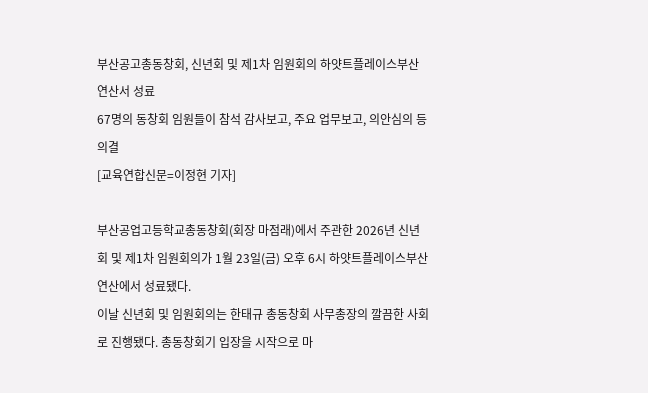부산공고총동창회, 신년회 및 제1차 임원회의 하얏트플레이스부산연산서 성료
67명의 동창회 임원들이 참석 감사보고, 주요 업무보고, 의안심의 등 의결
[교육연합신문=이정현 기자]

부산공업고등학교총동창회(회장 마점래)에서 주관한 2026년 신년회 및 제1차 임원회의가 1월 23일(금) 오후 6시 하얏트플레이스부산연산에서 성료됐다.
이날 신년회 및 임원회의는 한태규 총동창회 사무총장의 깔끔한 사회로 진행됐다. 총동창회기 입장을 시작으로 마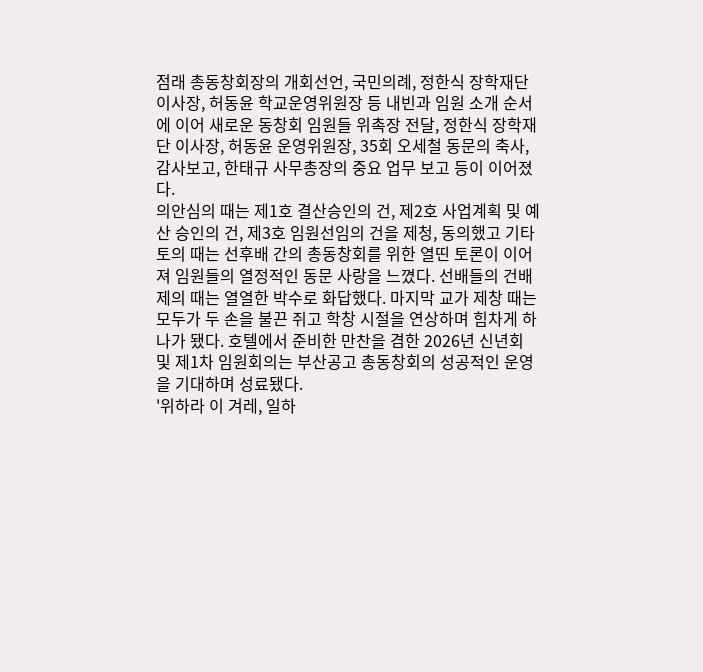점래 총동창회장의 개회선언, 국민의례, 정한식 장학재단 이사장, 허동윤 학교운영위원장 등 내빈과 임원 소개 순서에 이어 새로운 동창회 임원들 위촉장 전달, 정한식 장학재단 이사장, 허동윤 운영위원장, 35회 오세철 동문의 축사, 감사보고, 한태규 사무총장의 중요 업무 보고 등이 이어졌다.
의안심의 때는 제1호 결산승인의 건, 제2호 사업계획 및 예산 승인의 건, 제3호 임원선임의 건을 제청, 동의했고 기타 토의 때는 선후배 간의 총동창회를 위한 열띤 토론이 이어져 임원들의 열정적인 동문 사랑을 느꼈다. 선배들의 건배 제의 때는 열열한 박수로 화답했다. 마지막 교가 제창 때는 모두가 두 손을 불끈 쥐고 학창 시절을 연상하며 힘차게 하나가 됐다. 호텔에서 준비한 만찬을 겸한 2026년 신년회 및 제1차 임원회의는 부산공고 총동창회의 성공적인 운영을 기대하며 성료됐다.
'위하라 이 겨레, 일하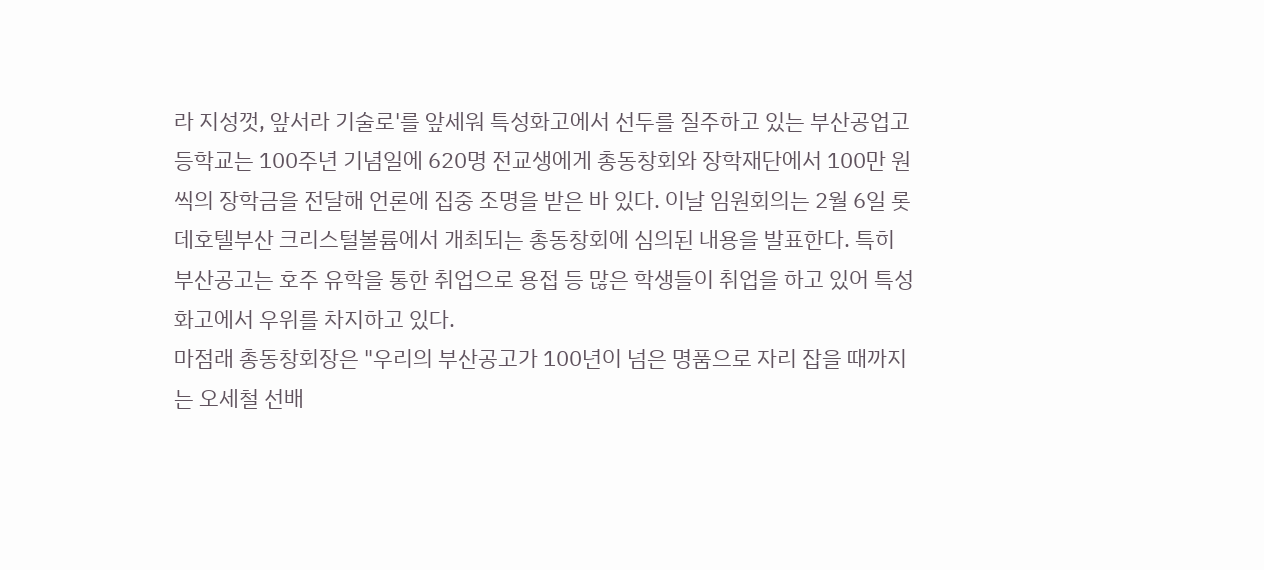라 지성껏, 앞서라 기술로'를 앞세워 특성화고에서 선두를 질주하고 있는 부산공업고등학교는 100주년 기념일에 620명 전교생에게 총동창회와 장학재단에서 100만 원씩의 장학금을 전달해 언론에 집중 조명을 받은 바 있다. 이날 임원회의는 2월 6일 롯데호텔부산 크리스털볼륨에서 개최되는 총동창회에 심의된 내용을 발표한다. 특히 부산공고는 호주 유학을 통한 취업으로 용접 등 많은 학생들이 취업을 하고 있어 특성화고에서 우위를 차지하고 있다.
마점래 총동창회장은 "우리의 부산공고가 100년이 넘은 명품으로 자리 잡을 때까지는 오세철 선배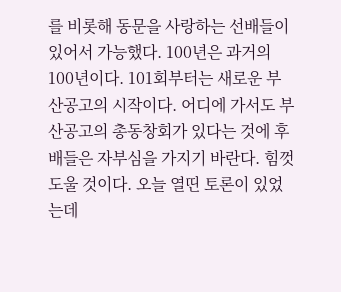를 비롯해 동문을 사랑하는 선배들이 있어서 가능했다. 100년은 과거의 100년이다. 101회부터는 새로운 부산공고의 시작이다. 어디에 가서도 부산공고의 총동창회가 있다는 것에 후배들은 자부심을 가지기 바란다. 힘껏 도울 것이다. 오늘 열띤 토론이 있었는데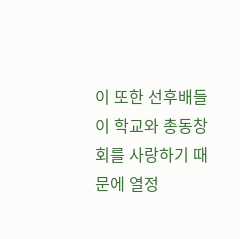이 또한 선후배들이 학교와 총동창회를 사랑하기 때문에 열정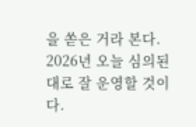을 쏟은 거라 본다. 2026년 오늘 심의된 대로 잘 운영할 것이다.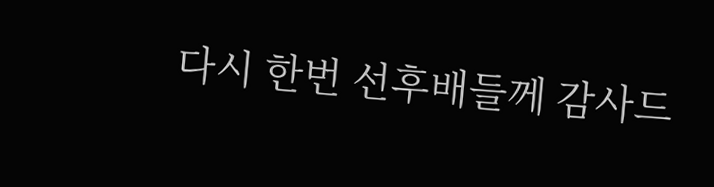다시 한번 선후배들께 감사드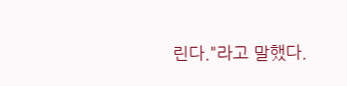린다."라고 말했다.